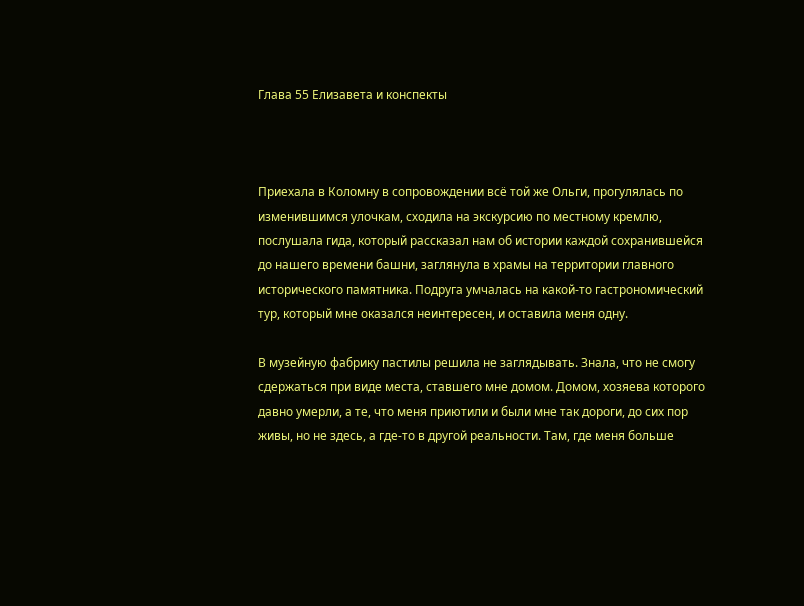Глава 55 Елизавета и конспекты



Приехала в Коломну в сопровождении всё той же Ольги, прогулялась по изменившимся улочкам, сходила на экскурсию по местному кремлю, послушала гида, который рассказал нам об истории каждой сохранившейся до нашего времени башни, заглянула в храмы на территории главного исторического памятника. Подруга умчалась на какой-то гастрономический тур, который мне оказался неинтересен, и оставила меня одну.

В музейную фабрику пастилы решила не заглядывать. Знала, что не смогу сдержаться при виде места, ставшего мне домом. Домом, хозяева которого давно умерли, а те, что меня приютили и были мне так дороги, до сих пор живы, но не здесь, а где-то в другой реальности. Там, где меня больше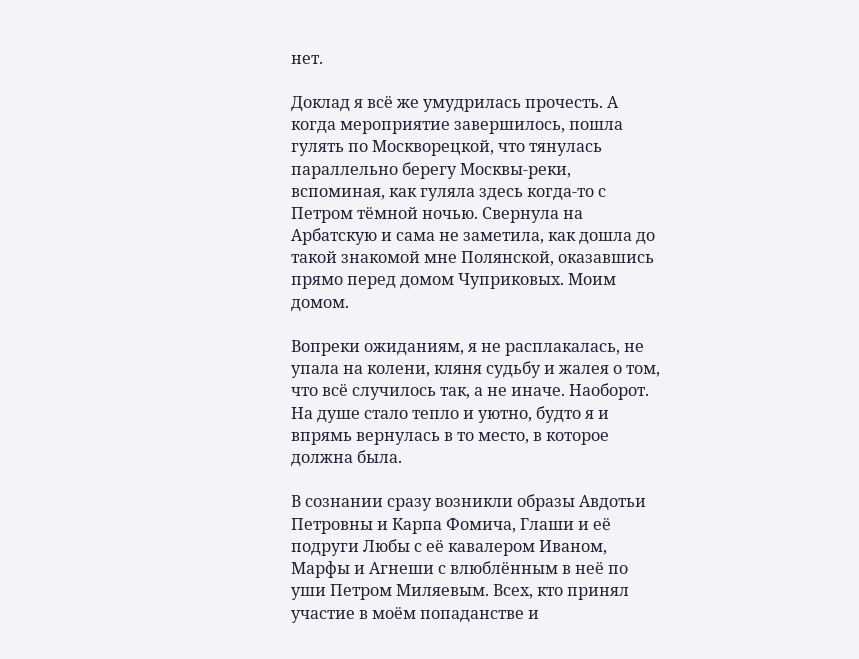нет.

Доклад я всё же умудрилась прочесть. А когда мероприятие завершилось, пошла гулять по Москворецкой, что тянулась параллельно берегу Москвы-реки, вспоминая, как гуляла здесь когда-то с Петром тёмной ночью. Свернула на Арбатскую и сама не заметила, как дошла до такой знакомой мне Полянской, оказавшись прямо перед домом Чуприковых. Моим домом.

Вопреки ожиданиям, я не расплакалась, не упала на колени, кляня судьбу и жалея о том, что всё случилось так, а не иначе. Наоборот. На душе стало тепло и уютно, будто я и впрямь вернулась в то место, в которое должна была.

В сознании сразу возникли образы Авдотьи Петровны и Карпа Фомича, Глаши и её подруги Любы с её кавалером Иваном, Марфы и Агнеши с влюблённым в неё по уши Петром Миляевым. Всех, кто принял участие в моём попаданстве и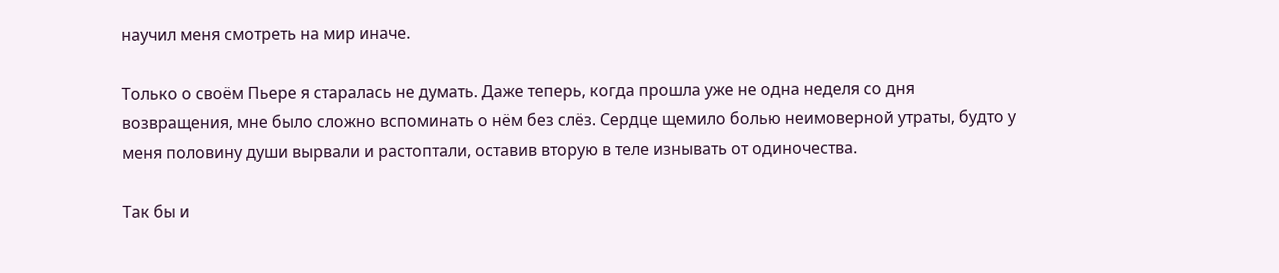научил меня смотреть на мир иначе.

Только о своём Пьере я старалась не думать. Даже теперь, когда прошла уже не одна неделя со дня возвращения, мне было сложно вспоминать о нём без слёз. Сердце щемило болью неимоверной утраты, будто у меня половину души вырвали и растоптали, оставив вторую в теле изнывать от одиночества.

Так бы и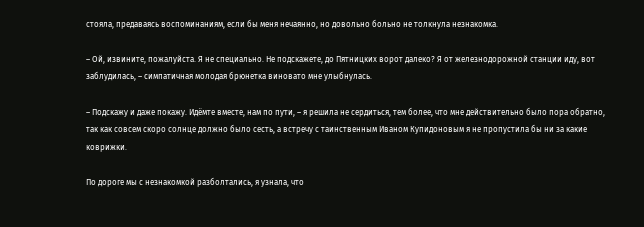стояла, предаваясь воспоминаниям, если бы меня нечаянно, но довольно больно не толкнула незнакомка.

– Ой, извините, пожалуйста. Я не специально. Не подскажете, до Пятницких ворот далеко? Я от железнодорожной станции иду, вот заблудилась, – симпатичная молодая брюнетка виновато мне улыбнулась.

– Подскажу и даже покажу. Идёмте вместе, нам по пути, – я решила не сердиться, тем более, что мне действительно было пора обратно, так как совсем скоро солнце должно было сесть, а встречу с таинственным Иваном Купидоновым я не пропустила бы ни за какие коврижки.

По дороге мы с незнакомкой разболтались, я узнала, что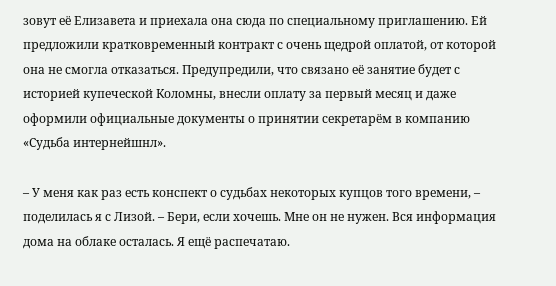зовут её Елизавета и приехала она сюда по специальному приглашению. Ей предложили кратковременный контракт с очень щедрой оплатой, от которой она не смогла отказаться. Предупредили, что связано её занятие будет с историей купеческой Коломны, внесли оплату за первый месяц и даже оформили официальные документы о принятии секретарём в компанию «Судьба интернейшнл».

– У меня как раз есть конспект о судьбах некоторых купцов того времени, – поделилась я с Лизой. – Бери, если хочешь. Мне он не нужен. Вся информация дома на облаке осталась. Я ещё распечатаю.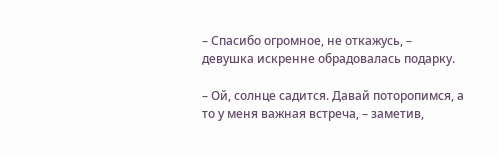– Спасибо огромное, не откажусь, – девушка искренне обрадовалась подарку.

– Ой, солнце садится. Давай поторопимся, а то у меня важная встреча, – заметив,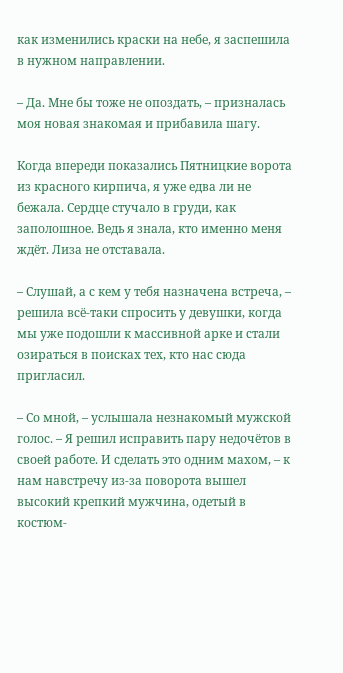как изменились краски на небе, я заспешила в нужном направлении.

– Да. Мне бы тоже не опоздать, – призналась моя новая знакомая и прибавила шагу.

Когда впереди показались Пятницкие ворота из красного кирпича, я уже едва ли не бежала. Сердце стучало в груди, как заполошное. Ведь я знала, кто именно меня ждёт. Лиза не отставала.

– Слушай, а с кем у тебя назначена встреча, – решила всё-таки спросить у девушки, когда мы уже подошли к массивной арке и стали озираться в поисках тех, кто нас сюда пригласил.

– Со мной, – услышала незнакомый мужской голос. – Я решил исправить пару недочётов в своей работе. И сделать это одним махом, – к нам навстречу из-за поворота вышел высокий крепкий мужчина, одетый в костюм-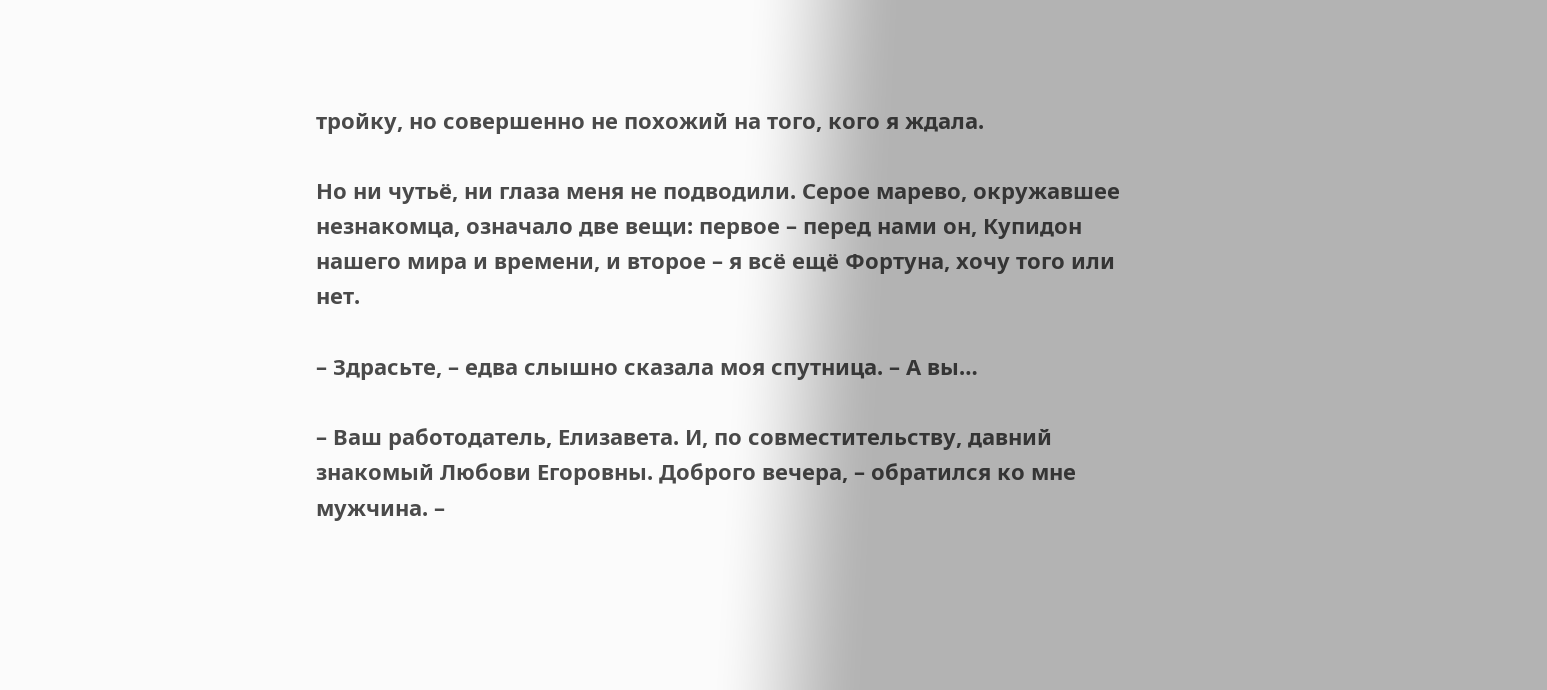тройку, но совершенно не похожий на того, кого я ждала.

Но ни чутьё, ни глаза меня не подводили. Серое марево, окружавшее незнакомца, означало две вещи: первое – перед нами он, Купидон нашего мира и времени, и второе – я всё ещё Фортуна, хочу того или нет.

– Здрасьте, – едва слышно сказала моя спутница. – А вы…

– Ваш работодатель, Елизавета. И, по совместительству, давний знакомый Любови Егоровны. Доброго вечера, – обратился ко мне мужчина. –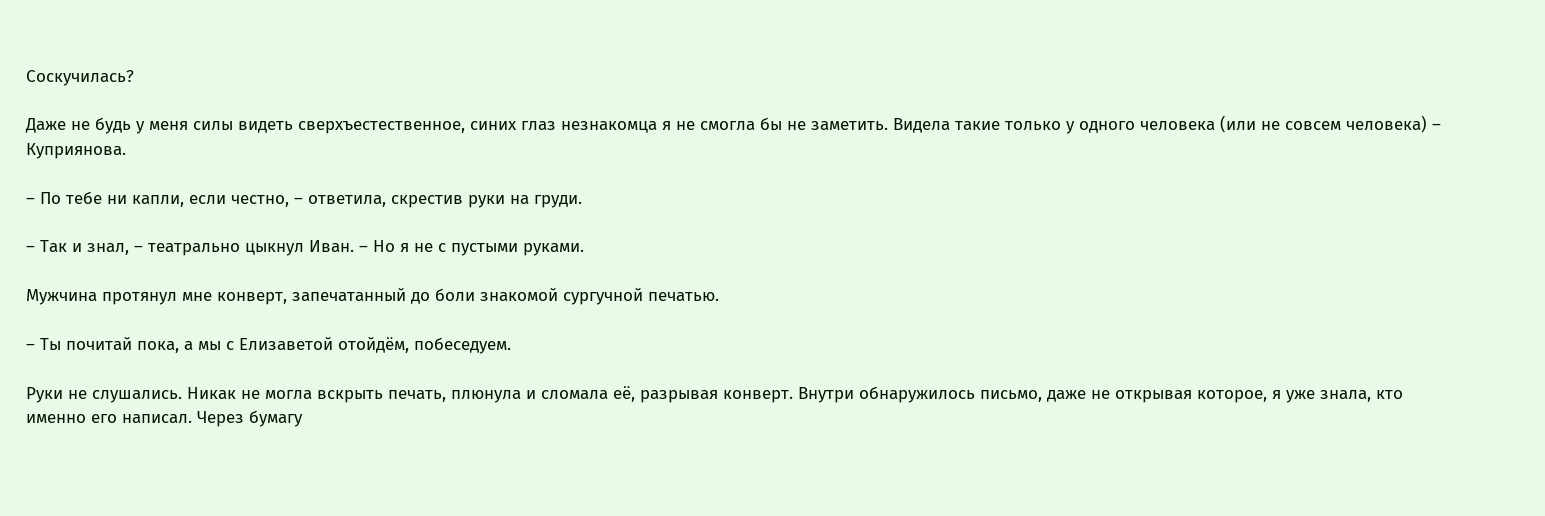Соскучилась?

Даже не будь у меня силы видеть сверхъестественное, синих глаз незнакомца я не смогла бы не заметить. Видела такие только у одного человека (или не совсем человека) – Куприянова.

– По тебе ни капли, если честно, – ответила, скрестив руки на груди.

– Так и знал, – театрально цыкнул Иван. – Но я не с пустыми руками.

Мужчина протянул мне конверт, запечатанный до боли знакомой сургучной печатью.

– Ты почитай пока, а мы с Елизаветой отойдём, побеседуем.

Руки не слушались. Никак не могла вскрыть печать, плюнула и сломала её, разрывая конверт. Внутри обнаружилось письмо, даже не открывая которое, я уже знала, кто именно его написал. Через бумагу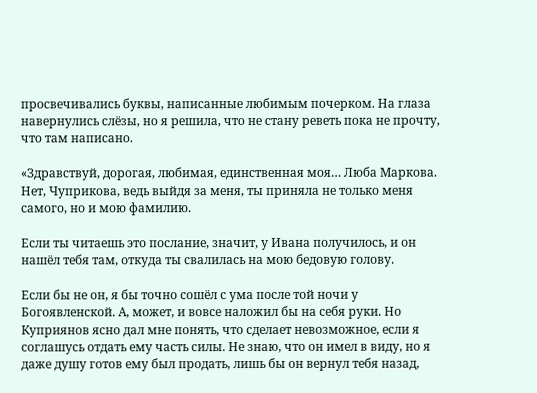просвечивались буквы, написанные любимым почерком. На глаза навернулись слёзы, но я решила, что не стану реветь пока не прочту, что там написано.

«Здравствуй, дорогая, любимая, единственная моя… Люба Маркова. Нет, Чуприкова, ведь выйдя за меня, ты приняла не только меня самого, но и мою фамилию.

Если ты читаешь это послание, значит, у Ивана получилось, и он нашёл тебя там, откуда ты свалилась на мою бедовую голову.

Если бы не он, я бы точно сошёл с ума после той ночи у Богоявленской. А, может, и вовсе наложил бы на себя руки. Но Куприянов ясно дал мне понять, что сделает невозможное, если я соглашусь отдать ему часть силы. Не знаю, что он имел в виду, но я даже душу готов ему был продать, лишь бы он вернул тебя назад,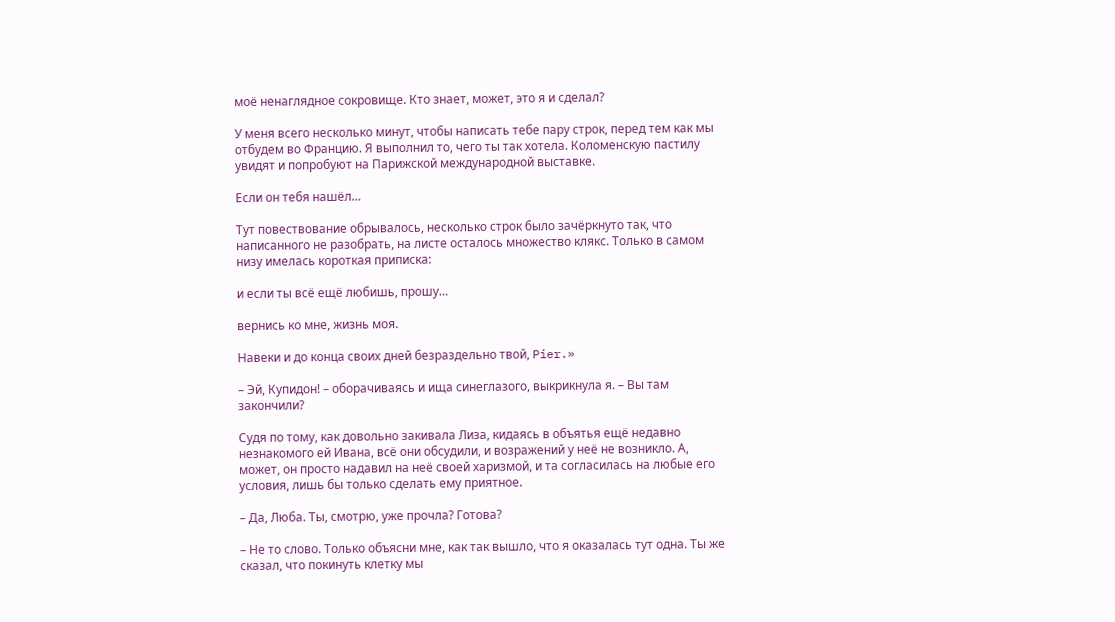моё ненаглядное сокровище. Кто знает, может, это я и сделал?

У меня всего несколько минут, чтобы написать тебе пару строк, перед тем как мы отбудем во Францию. Я выполнил то, чего ты так хотела. Коломенскую пастилу увидят и попробуют на Парижской международной выставке.

Если он тебя нашёл…

Тут повествование обрывалось, несколько строк было зачёркнуто так, что написанного не разобрать, на листе осталось множество клякс. Только в самом низу имелась короткая приписка:

и если ты всё ещё любишь, прошу…

вернись ко мне, жизнь моя.

Навеки и до конца своих дней безраздельно твой, Pier.»

– Эй, Купидон! – оборачиваясь и ища синеглазого, выкрикнула я. – Вы там закончили?

Судя по тому, как довольно закивала Лиза, кидаясь в объятья ещё недавно незнакомого ей Ивана, всё они обсудили, и возражений у неё не возникло. А, может, он просто надавил на неё своей харизмой, и та согласилась на любые его условия, лишь бы только сделать ему приятное.

– Да, Люба. Ты, смотрю, уже прочла? Готова?

– Не то слово. Только объясни мне, как так вышло, что я оказалась тут одна. Ты же сказал, что покинуть клетку мы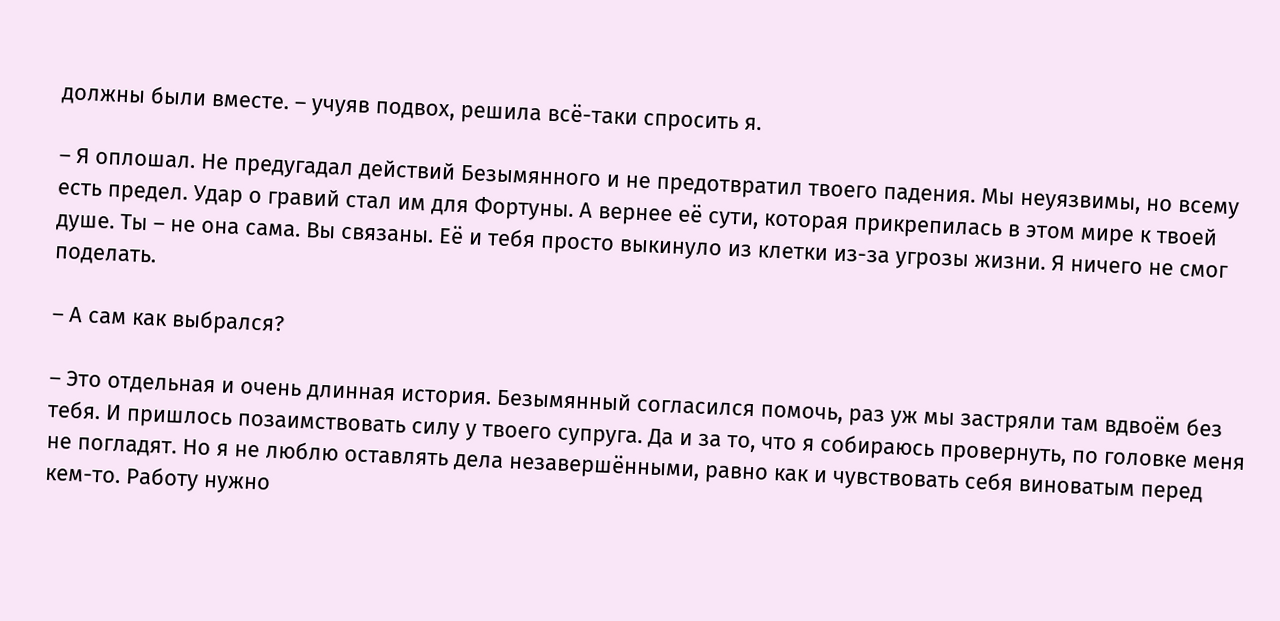должны были вместе. – учуяв подвох, решила всё-таки спросить я.

– Я оплошал. Не предугадал действий Безымянного и не предотвратил твоего падения. Мы неуязвимы, но всему есть предел. Удар о гравий стал им для Фортуны. А вернее её сути, которая прикрепилась в этом мире к твоей душе. Ты – не она сама. Вы связаны. Её и тебя просто выкинуло из клетки из-за угрозы жизни. Я ничего не смог поделать.

– А сам как выбрался?

– Это отдельная и очень длинная история. Безымянный согласился помочь, раз уж мы застряли там вдвоём без тебя. И пришлось позаимствовать силу у твоего супруга. Да и за то, что я собираюсь провернуть, по головке меня не погладят. Но я не люблю оставлять дела незавершёнными, равно как и чувствовать себя виноватым перед кем-то. Работу нужно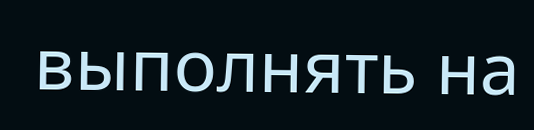выполнять на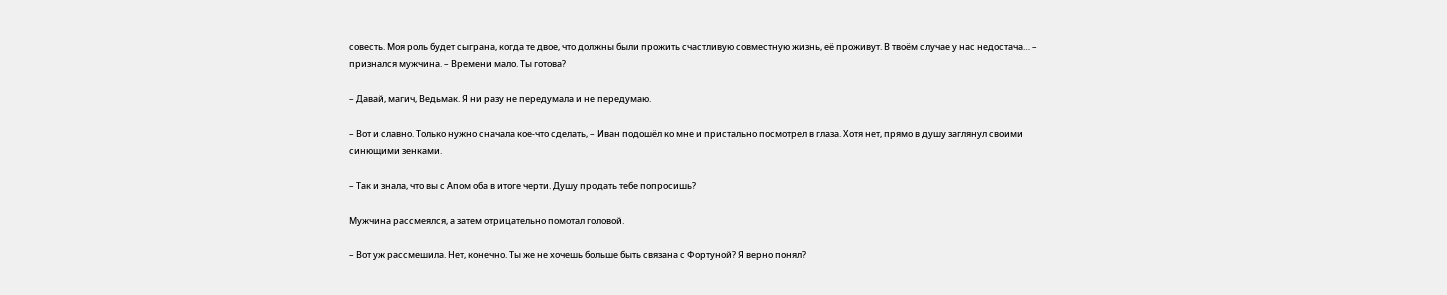совесть. Моя роль будет сыграна, когда те двое, что должны были прожить счастливую совместную жизнь, её проживут. В твоём случае у нас недостача… – признался мужчина. – Времени мало. Ты готова?

– Давай, магич, Ведьмак. Я ни разу не передумала и не передумаю.

– Вот и славно. Только нужно сначала кое-что сделать, – Иван подошёл ко мне и пристально посмотрел в глаза. Хотя нет, прямо в душу заглянул своими синющими зенками.

– Так и знала, что вы с Апом оба в итоге черти. Душу продать тебе попросишь?

Мужчина рассмеялся, а затем отрицательно помотал головой.

– Вот уж рассмешила. Нет, конечно. Ты же не хочешь больше быть связана с Фортуной? Я верно понял?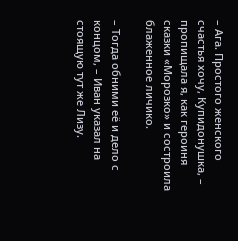– Ага. Простого женского счастья хочу, Купидонушка, – пропищала я, как героиня сказки «Морозко» и состроила блаженное личико.

– Тогда обними её и дело с концом, – Иван указал на стоящую тут же Лизу.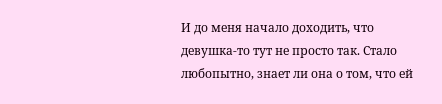И до меня начало доходить, что девушка-то тут не просто так. Стало любопытно, знает ли она о том, что ей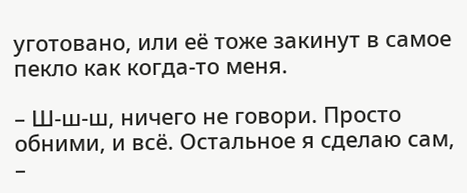уготовано, или её тоже закинут в самое пекло как когда-то меня.

– Ш-ш-ш, ничего не говори. Просто обними, и всё. Остальное я сделаю сам, –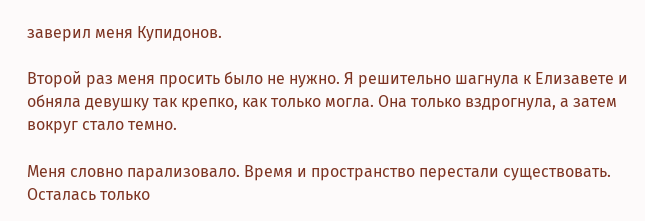заверил меня Купидонов.

Второй раз меня просить было не нужно. Я решительно шагнула к Елизавете и обняла девушку так крепко, как только могла. Она только вздрогнула, а затем вокруг стало темно.

Меня словно парализовало. Время и пространство перестали существовать. Осталась только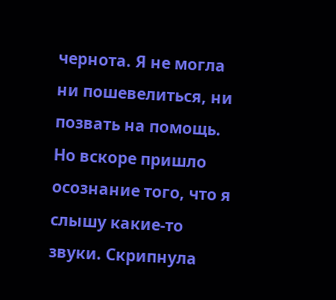чернота. Я не могла ни пошевелиться, ни позвать на помощь. Но вскоре пришло осознание того, что я слышу какие-то звуки. Скрипнула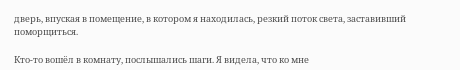дверь, впуская в помещение, в котором я находилась, резкий поток света, заставивший поморщиться.

Кто-то вошёл в комнату, послышались шаги. Я видела, что ко мне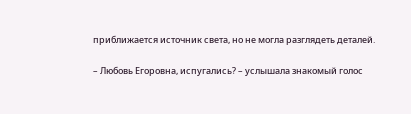приближается источник света, но не могла разглядеть деталей.

– Любовь Егоровна, испугались? – услышала знакомый голос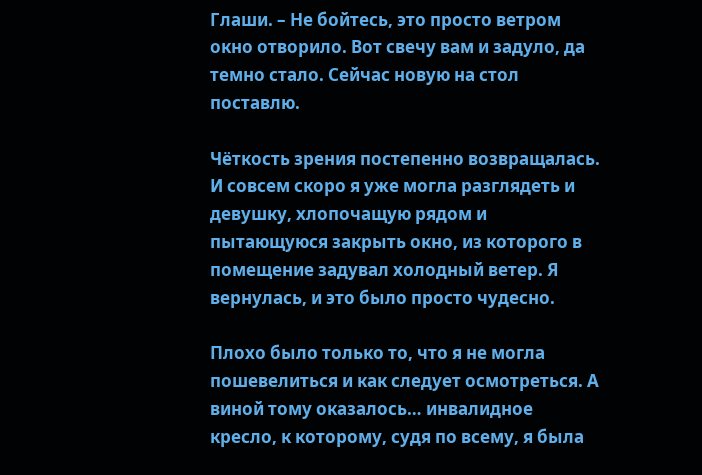Глаши. – Не бойтесь, это просто ветром окно отворило. Вот свечу вам и задуло, да темно стало. Сейчас новую на стол поставлю.

Чёткость зрения постепенно возвращалась. И совсем скоро я уже могла разглядеть и девушку, хлопочащую рядом и пытающуюся закрыть окно, из которого в помещение задувал холодный ветер. Я вернулась, и это было просто чудесно.

Плохо было только то, что я не могла пошевелиться и как следует осмотреться. А виной тому оказалось… инвалидное кресло, к которому, судя по всему, я была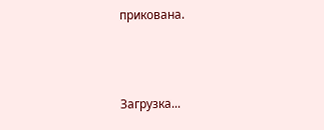прикована.



Загрузка...